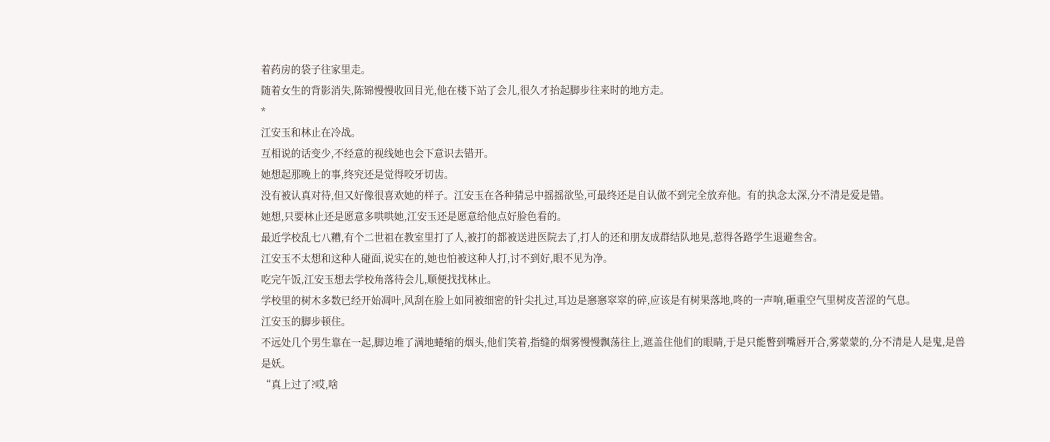着药房的袋子往家里走。
随着女生的背影消失,陈锦慢慢收回目光,他在楼下站了会儿,很久才抬起脚步往来时的地方走。
*
江安玉和林止在冷战。
互相说的话变少,不经意的视线她也会下意识去错开。
她想起那晚上的事,终究还是觉得咬牙切齿。
没有被认真对待,但又好像很喜欢她的样子。江安玉在各种猜忌中摇摇欲坠,可最终还是自认做不到完全放弃他。有的执念太深,分不清是爱是错。
她想,只要林止还是愿意多哄哄她,江安玉还是愿意给他点好脸色看的。
最近学校乱七八糟,有个二世祖在教室里打了人,被打的都被送进医院去了,打人的还和朋友成群结队地晃,惹得各路学生退避叁舍。
江安玉不太想和这种人碰面,说实在的,她也怕被这种人打,讨不到好,眼不见为净。
吃完午饭,江安玉想去学校角落待会儿,顺便找找林止。
学校里的树木多数已经开始凋叶,风刮在脸上如同被细密的针尖扎过,耳边是窸窸窣窣的碎,应该是有树果落地,咚的一声响,砸重空气里树皮苦涩的气息。
江安玉的脚步顿住。
不远处几个男生靠在一起,脚边堆了满地蜷缩的烟头,他们笑着,指缝的烟雾慢慢飘荡往上,遮盖住他们的眼睛,于是只能瞥到嘴唇开合,雾蒙蒙的,分不清是人是鬼,是兽是妖。
“真上过了?哎,啥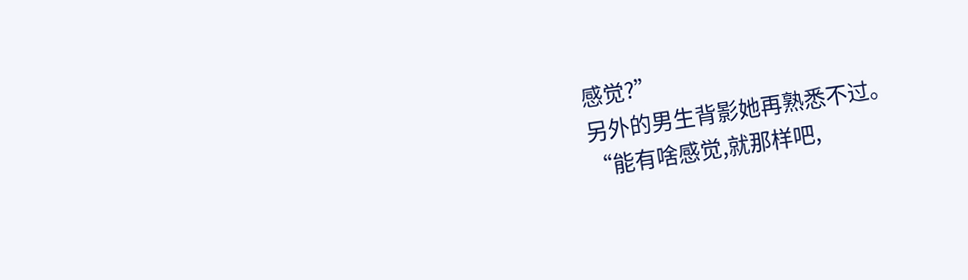感觉?”
另外的男生背影她再熟悉不过。
“能有啥感觉,就那样吧,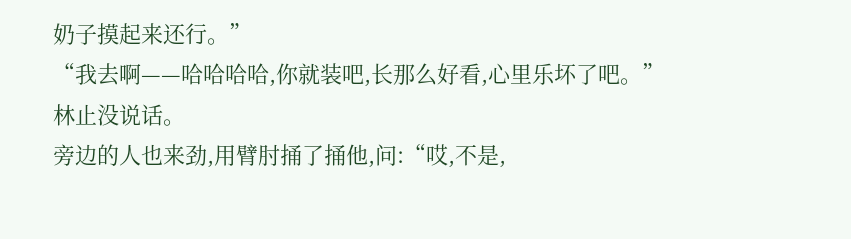奶子摸起来还行。”
“我去啊——哈哈哈哈,你就装吧,长那么好看,心里乐坏了吧。”
林止没说话。
旁边的人也来劲,用臂肘捅了捅他,问:“哎,不是,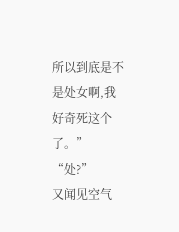所以到底是不是处女啊,我好奇死这个了。”
“处?”
又闻见空气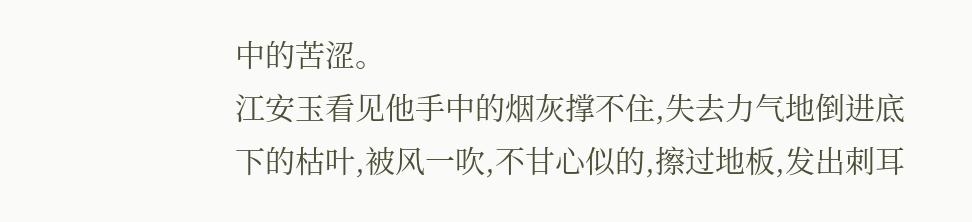中的苦涩。
江安玉看见他手中的烟灰撑不住,失去力气地倒进底下的枯叶,被风一吹,不甘心似的,擦过地板,发出刺耳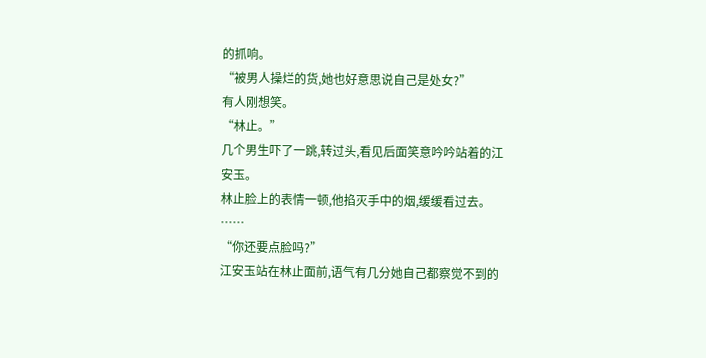的抓响。
“被男人操烂的货,她也好意思说自己是处女?”
有人刚想笑。
“林止。”
几个男生吓了一跳,转过头,看见后面笑意吟吟站着的江安玉。
林止脸上的表情一顿,他掐灭手中的烟,缓缓看过去。
……
“你还要点脸吗?”
江安玉站在林止面前,语气有几分她自己都察觉不到的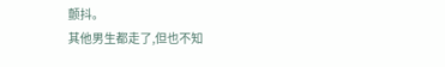颤抖。
其他男生都走了,但也不知